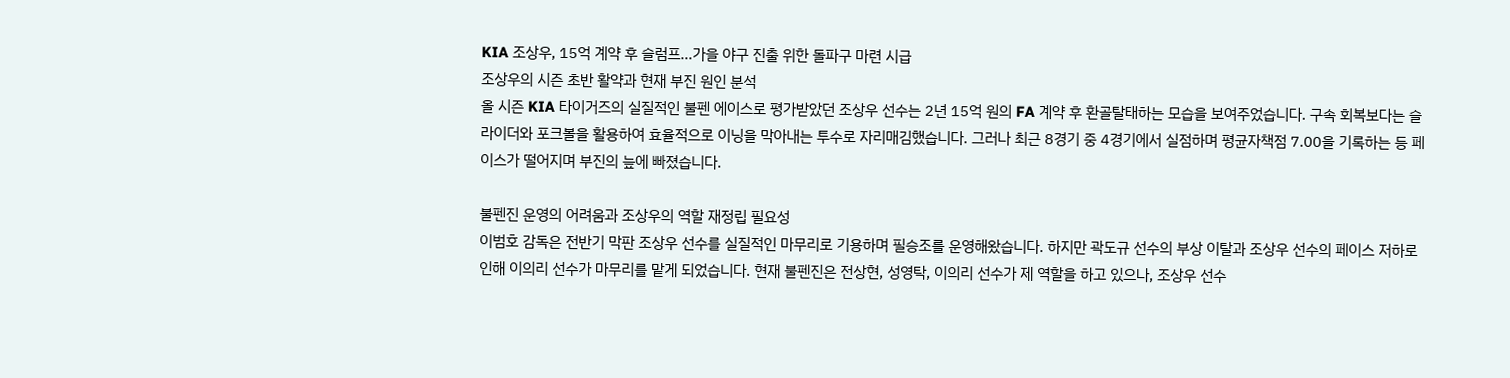KIA 조상우, 15억 계약 후 슬럼프…가을 야구 진출 위한 돌파구 마련 시급
조상우의 시즌 초반 활약과 현재 부진 원인 분석
올 시즌 KIA 타이거즈의 실질적인 불펜 에이스로 평가받았던 조상우 선수는 2년 15억 원의 FA 계약 후 환골탈태하는 모습을 보여주었습니다. 구속 회복보다는 슬라이더와 포크볼을 활용하여 효율적으로 이닝을 막아내는 투수로 자리매김했습니다. 그러나 최근 8경기 중 4경기에서 실점하며 평균자책점 7.00을 기록하는 등 페이스가 떨어지며 부진의 늪에 빠졌습니다.

불펜진 운영의 어려움과 조상우의 역할 재정립 필요성
이범호 감독은 전반기 막판 조상우 선수를 실질적인 마무리로 기용하며 필승조를 운영해왔습니다. 하지만 곽도규 선수의 부상 이탈과 조상우 선수의 페이스 저하로 인해 이의리 선수가 마무리를 맡게 되었습니다. 현재 불펜진은 전상현, 성영탁, 이의리 선수가 제 역할을 하고 있으나, 조상우 선수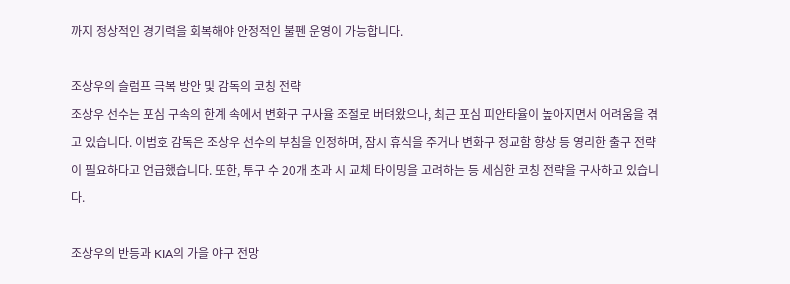까지 정상적인 경기력을 회복해야 안정적인 불펜 운영이 가능합니다.

조상우의 슬럼프 극복 방안 및 감독의 코칭 전략
조상우 선수는 포심 구속의 한계 속에서 변화구 구사율 조절로 버텨왔으나, 최근 포심 피안타율이 높아지면서 어려움을 겪고 있습니다. 이범호 감독은 조상우 선수의 부침을 인정하며, 잠시 휴식을 주거나 변화구 정교함 향상 등 영리한 출구 전략이 필요하다고 언급했습니다. 또한, 투구 수 20개 초과 시 교체 타이밍을 고려하는 등 세심한 코칭 전략을 구사하고 있습니다.

조상우의 반등과 KIA의 가을 야구 전망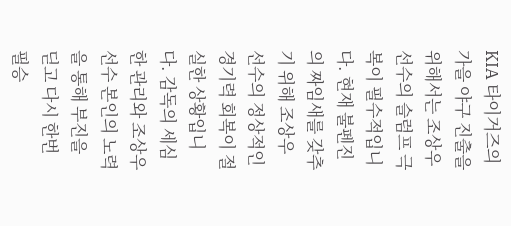KIA 타이거즈의 가을 야구 진출을 위해서는 조상우 선수의 슬럼프 극복이 필수적입니다. 현재 불펜진의 짜임새를 갖추기 위해 조상우 선수의 정상적인 경기력 회복이 절실한 상황입니다. 감독의 세심한 관리와 조상우 선수 본인의 노력을 통해 부진을 딛고 다시 한번 필승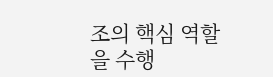조의 핵심 역할을 수행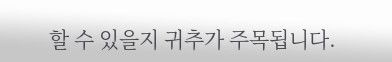할 수 있을지 귀추가 주목됩니다.